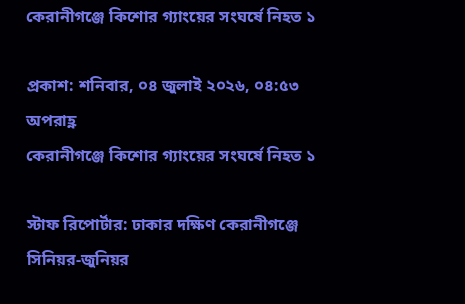কেরানীগঞ্জে কিশোর গ্যাংয়ের সংঘর্ষে নিহত ১

প্রকাশ: শনিবার, ০৪ জুলাই ২০২৬, ০৪:৫৩ অপরাহ্ণ
কেরানীগঞ্জে কিশোর গ্যাংয়ের সংঘর্ষে নিহত ১

স্টাফ রিপোর্টার: ঢাকার দক্ষিণ কেরানীগঞ্জে সিনিয়র-জুনিয়র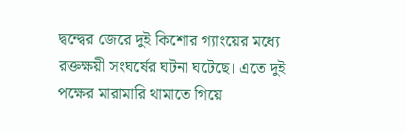দ্বন্দ্বের জেরে দুই কিশোর গ্যাংয়ের মধ্যে রক্তক্ষয়ী সংঘর্ষের ঘটনা ঘটেছে। এতে দুই পক্ষের মারামারি থামাতে গিয়ে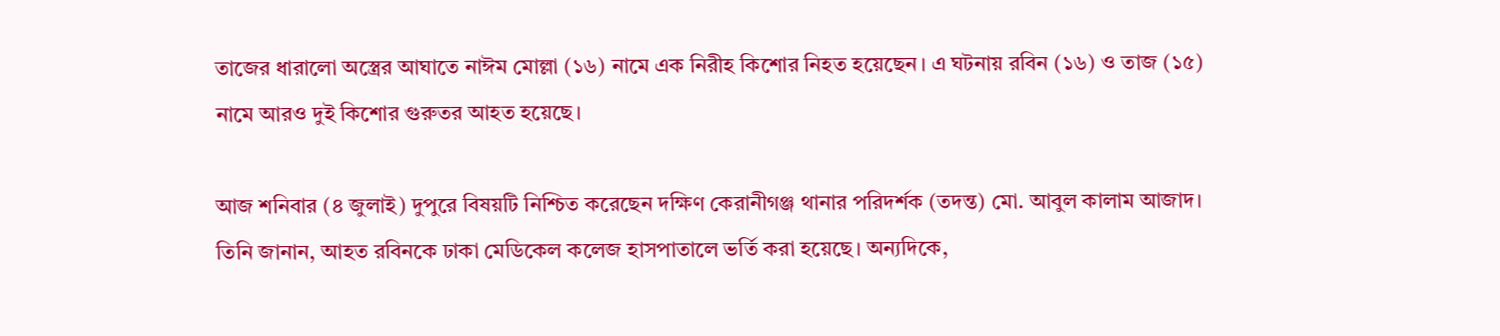তাজের ধারালো অস্ত্রের আঘাতে নাঈম মোল্লা (১৬) নামে এক নিরীহ কিশোর নিহত হয়েছেন। এ ঘটনায় রবিন (১৬) ও তাজ (১৫) নামে আরও দুই কিশোর গুরুতর আহত হয়েছে।

আজ শনিবার (৪ জুলাই) দুপুরে বিষয়টি নিশ্চিত করেছেন দক্ষিণ কেরানীগঞ্জ থানার পরিদর্শক (তদন্ত) মো. আবুল কালাম আজাদ। তিনি জানান, আহত রবিনকে ঢাকা মেডিকেল কলেজ হাসপাতালে ভর্তি করা হয়েছে। অন্যদিকে,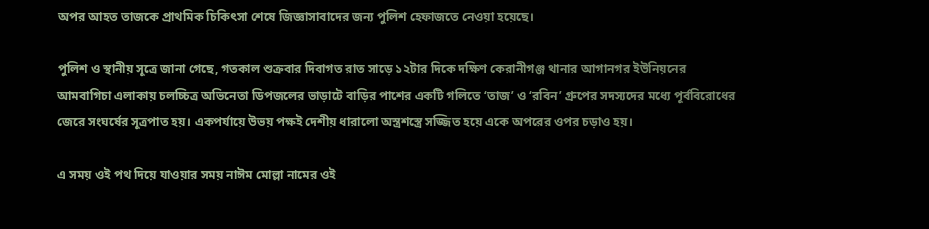অপর আহত তাজকে প্রাথমিক চিকিৎসা শেষে জিজ্ঞাসাবাদের জন্য পুলিশ হেফাজতে নেওয়া হয়েছে।

পুলিশ ও স্থানীয় সূত্রে জানা গেছে, গতকাল শুক্রবার দিবাগত রাত সাড়ে ১২টার দিকে দক্ষিণ কেরানীগঞ্জ থানার আগানগর ইউনিয়নের আমবাগিচা এলাকায় চলচ্চিত্র অভিনেতা ডিপজলের ভাড়াটে বাড়ির পাশের একটি গলিতে ‘তাজ’ ও ‘রবিন’ গ্রুপের সদস্যদের মধ্যে পূর্ববিরোধের জেরে সংঘর্ষের সূত্রপাত হয়। একপর্যায়ে উভয় পক্ষই দেশীয় ধারালো অস্ত্রশস্ত্রে সজ্জিত হয়ে একে অপরের ওপর চড়াও হয়।

এ সময় ওই পথ দিয়ে যাওয়ার সময় নাঈম মোল্লা নামের ওই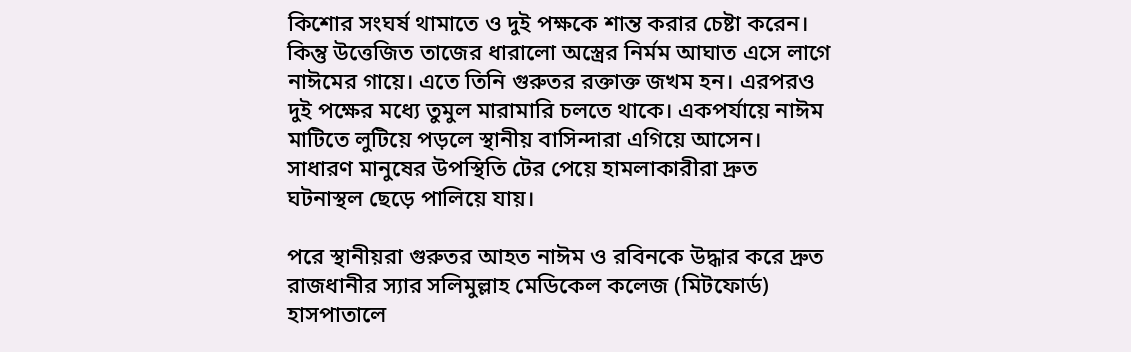কিশোর সংঘর্ষ থামাতে ও দুই পক্ষকে শান্ত করার চেষ্টা করেন। কিন্তু উত্তেজিত তাজের ধারালো অস্ত্রের নির্মম আঘাত এসে লাগে নাঈমের গায়ে। এতে তিনি গুরুতর রক্তাক্ত জখম হন। এরপরও দুই পক্ষের মধ্যে তুমুল মারামারি চলতে থাকে। একপর্যায়ে নাঈম মাটিতে লুটিয়ে পড়লে স্থানীয় বাসিন্দারা এগিয়ে আসেন। সাধারণ মানুষের উপস্থিতি টের পেয়ে হামলাকারীরা দ্রুত ঘটনাস্থল ছেড়ে পালিয়ে যায়।

পরে স্থানীয়রা গুরুতর আহত নাঈম ও রবিনকে উদ্ধার করে দ্রুত রাজধানীর স্যার সলিমুল্লাহ মেডিকেল কলেজ (মিটফোর্ড) হাসপাতালে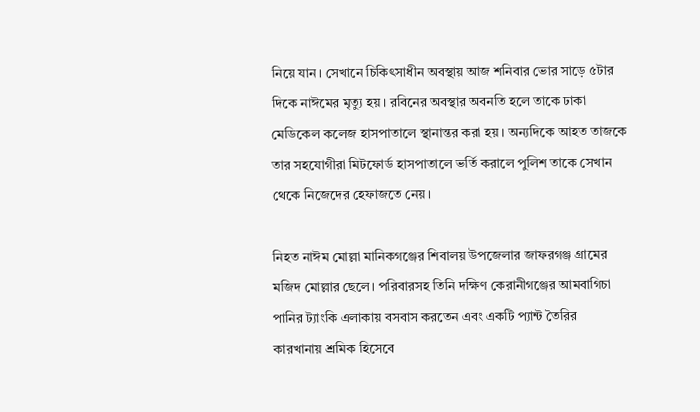নিয়ে যান। সেখানে চিকিৎসাধীন অবস্থায় আজ শনিবার ভোর সাড়ে ৫টার দিকে নাঈমের মৃত্যু হয়। রবিনের অবস্থার অবনতি হলে তাকে ঢাকা মেডিকেল কলেজ হাসপাতালে স্থানান্তর করা হয়। অন্যদিকে আহত তাজকে তার সহযোগীরা মিটফোর্ড হাসপাতালে ভর্তি করালে পুলিশ তাকে সেখান থেকে নিজেদের হেফাজতে নেয়।

নিহত নাঈম মোল্লা মানিকগঞ্জের শিবালয় উপজেলার জাফরগঞ্জ গ্রামের মজিদ মোল্লার ছেলে। পরিবারসহ তিনি দক্ষিণ কেরানীগঞ্জের আমবাগিচা পানির ট্যাংকি এলাকায় বসবাস করতেন এবং একটি প্যান্ট তৈরির কারখানায় শ্রমিক হিসেবে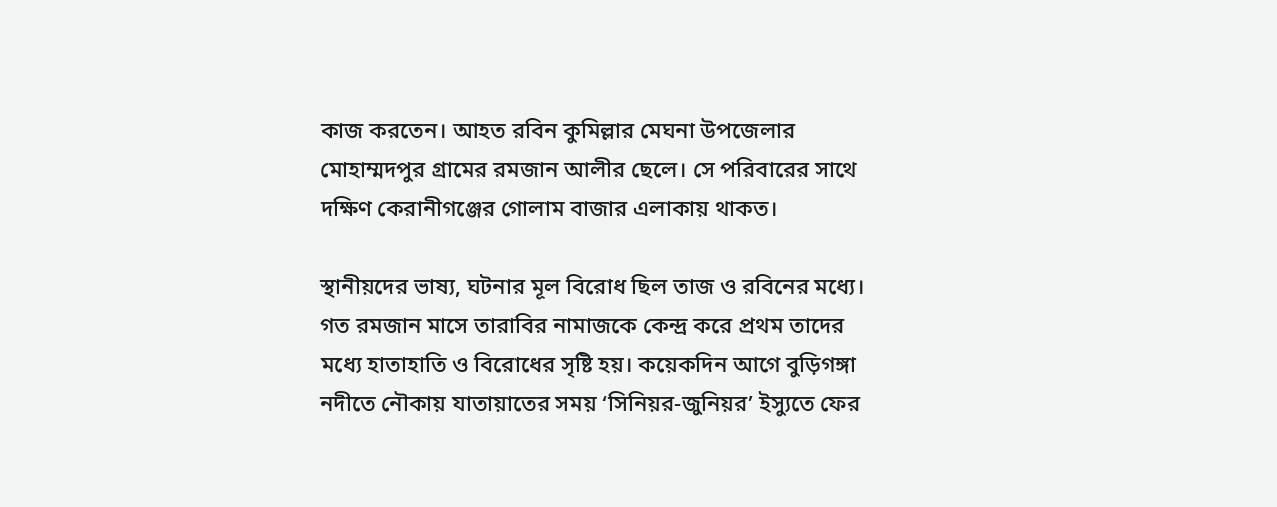কাজ করতেন। আহত রবিন কুমিল্লার মেঘনা উপজেলার মোহাম্মদপুর গ্রামের রমজান আলীর ছেলে। সে পরিবারের সাথে দক্ষিণ কেরানীগঞ্জের গোলাম বাজার এলাকায় থাকত।

স্থানীয়দের ভাষ্য, ঘটনার মূল বিরোধ ছিল তাজ ও রবিনের মধ্যে। গত রমজান মাসে তারাবির নামাজকে কেন্দ্র করে প্রথম তাদের মধ্যে হাতাহাতি ও বিরোধের সৃষ্টি হয়। কয়েকদিন আগে বুড়িগঙ্গা নদীতে নৌকায় যাতায়াতের সময় ‘সিনিয়র-জুনিয়র’ ইস্যুতে ফের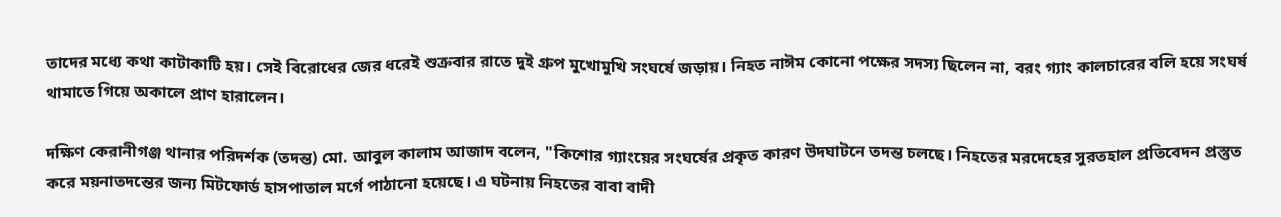তাদের মধ্যে কথা কাটাকাটি হয়। সেই বিরোধের জের ধরেই শুক্রবার রাতে দুই গ্রুপ মুখোমুখি সংঘর্ষে জড়ায়। নিহত নাঈম কোনো পক্ষের সদস্য ছিলেন না, বরং গ্যাং কালচারের বলি হয়ে সংঘর্ষ থামাতে গিয়ে অকালে প্রাণ হারালেন।

দক্ষিণ কেরানীগঞ্জ থানার পরিদর্শক (তদন্ত) মো. আবুল কালাম আজাদ বলেন, "কিশোর গ্যাংয়ের সংঘর্ষের প্রকৃত কারণ উদঘাটনে তদন্ত চলছে। নিহতের মরদেহের সুরতহাল প্রতিবেদন প্রস্তুত করে ময়নাতদন্তের জন্য মিটফোর্ড হাসপাতাল মর্গে পাঠানো হয়েছে। এ ঘটনায় নিহতের বাবা বাদী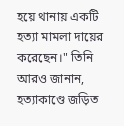হয়ে থানায় একটি হত্যা মামলা দায়ের করেছেন।" তিনি আরও জানান, হত্যাকাণ্ডে জড়িত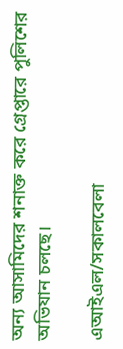অন্য আসামিদের শনাক্ত করে গ্রেপ্তারে পুলিশের অভিযান চলছে।

এআইএল/সকালবেলা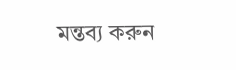মন্তব্য করুন